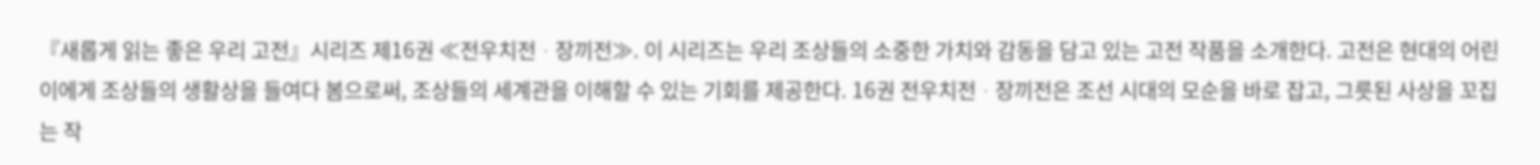『새롭게 읽는 좋은 우리 고전』시리즈 제16권 ≪전우치전ᆞ장끼전≫. 이 시리즈는 우리 조상들의 소중한 가치와 감동을 담고 있는 고전 작품을 소개한다. 고전은 현대의 어린이에게 조상들의 생활상을 들여다 봄으로써, 조상들의 세계관을 이해할 수 있는 기회를 제공한다. 16권 전우치전ᆞ장끼전은 조선 시대의 모순을 바로 잡고, 그릇된 사상을 꼬집는 작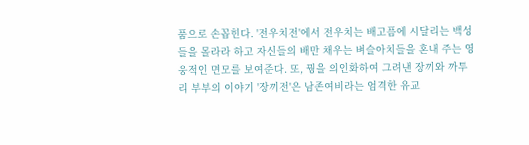품으로 손꼽힌다. '전우치전'에서 전우치는 배고픔에 시달리는 백성들을 몰라라 하고 자신들의 배만 채우는 벼슬아치들을 혼내 주는 영웅적인 면모를 보여준다. 또, 꿩을 의인화하여 그려낸 장끼와 까투리 부부의 이야기 '장끼전'은 남존여비라는 엄격한 유교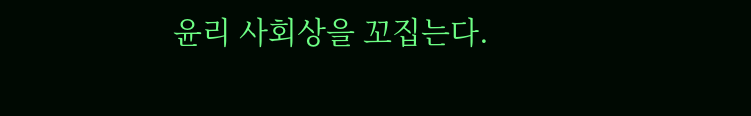윤리 사회상을 꼬집는다.